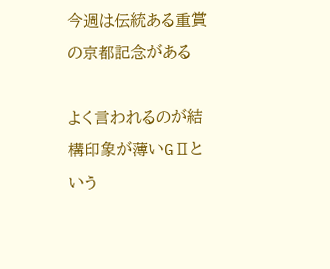今週は伝統ある重賞の京都記念がある

よく言われるのが結構印象が薄いGⅡという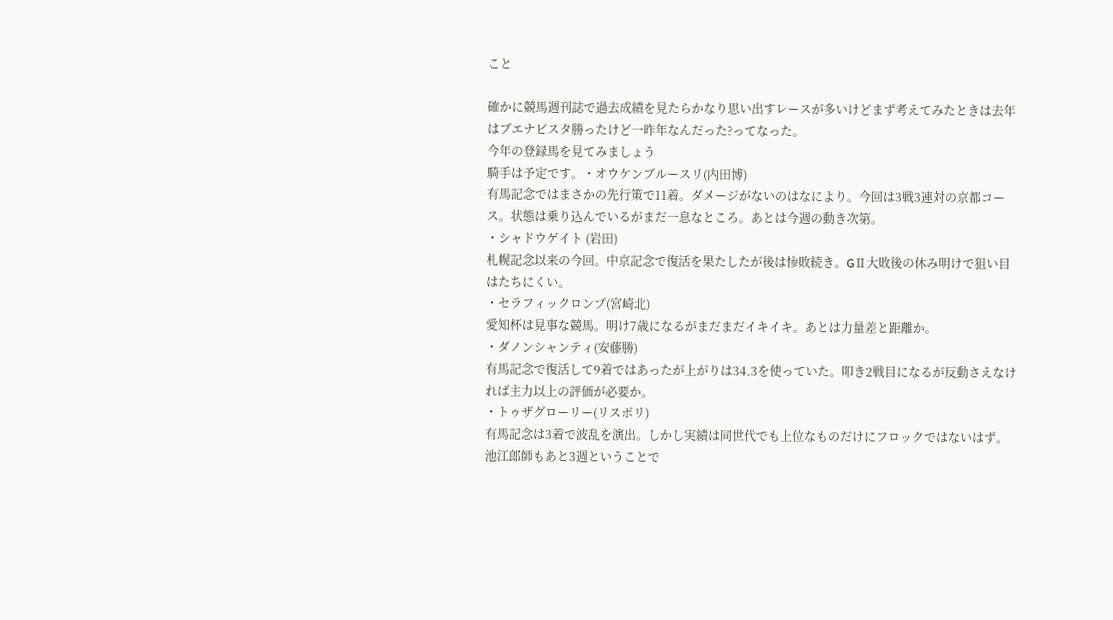こと

確かに競馬週刊誌で過去成績を見たらかなり思い出すレースが多いけどまず考えてみたときは去年はブエナビスタ勝ったけど一昨年なんだった?ってなった。
今年の登録馬を見てみましょう
騎手は予定です。・オウケンブルースリ(内田博)
有馬記念ではまさかの先行策で11着。ダメージがないのはなにより。今回は3戦3連対の京都コース。状態は乗り込んでいるがまだ一息なところ。あとは今週の動き次第。
・シャドウゲイト (岩田)
札幌記念以来の今回。中京記念で復活を果たしたが後は惨敗続き。GⅡ大敗後の休み明けで狙い目はたちにくい。
・セラフィックロンプ(宮崎北)
愛知杯は見事な競馬。明け7歳になるがまだまだイキイキ。あとは力量差と距離か。
・ダノンシャンティ(安藤勝)
有馬記念で復活して9着ではあったが上がりは34.3を使っていた。叩き2戦目になるが反動さえなければ主力以上の評価が必要か。
・トゥザグローリー(リスポリ)
有馬記念は3着で波乱を演出。しかし実績は同世代でも上位なものだけにフロックではないはず。池江郎師もあと3週ということで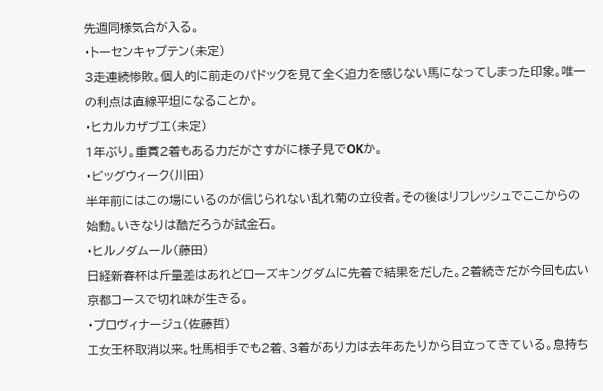先週同様気合が入る。
・トーセンキャプテン(未定)
3走連続惨敗。個人的に前走のパドックを見て全く迫力を感じない馬になってしまった印象。唯一の利点は直線平坦になることか。
・ヒカルカザブエ(未定)
1年ぶり。重賞2着もある力だがさすがに様子見でOKか。
・ビッグウィーク(川田)
半年前にはこの場にいるのが信じられない乱れ菊の立役者。その後はリフレッシュでここからの始動。いきなりは酷だろうが試金石。
・ヒルノダムール(藤田)
日経新春杯は斤量差はあれどローズキングダムに先着で結果をだした。2着続きだが今回も広い京都コースで切れ味が生きる。
・プロヴィナージュ(佐藤哲)
エ女王杯取消以来。牡馬相手でも2着、3着があり力は去年あたりから目立ってきている。息持ち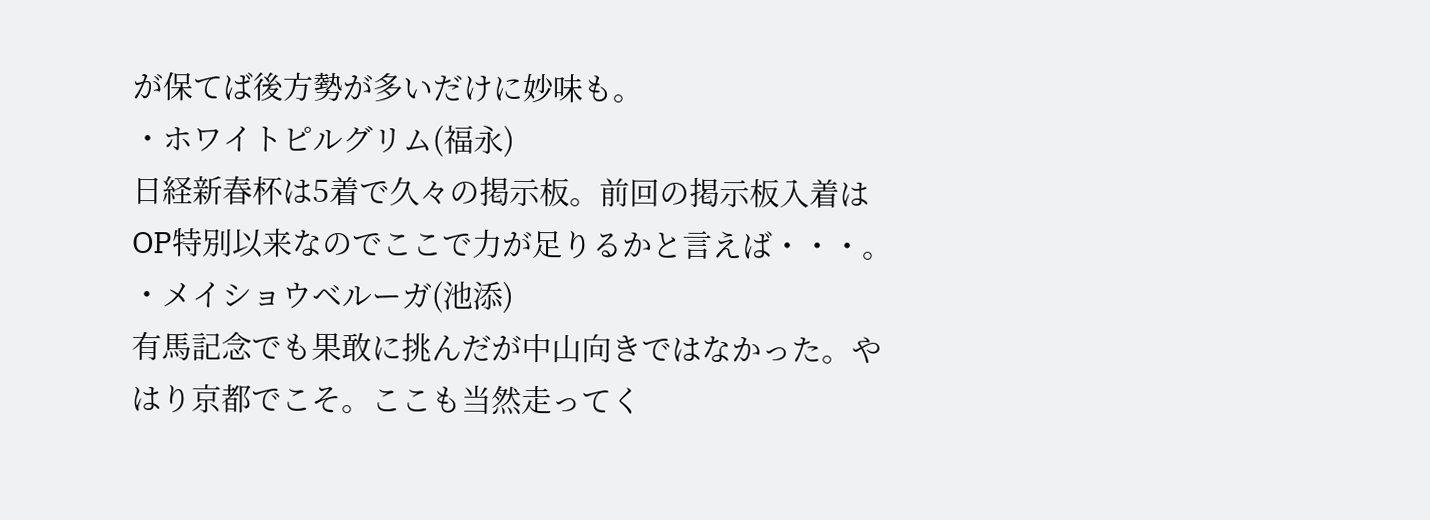が保てば後方勢が多いだけに妙味も。
・ホワイトピルグリム(福永)
日経新春杯は5着で久々の掲示板。前回の掲示板入着はOP特別以来なのでここで力が足りるかと言えば・・・。
・メイショウベルーガ(池添)
有馬記念でも果敢に挑んだが中山向きではなかった。やはり京都でこそ。ここも当然走ってく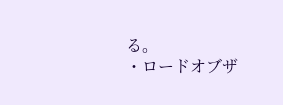る。
・ロードオブザ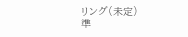リング(未定)
準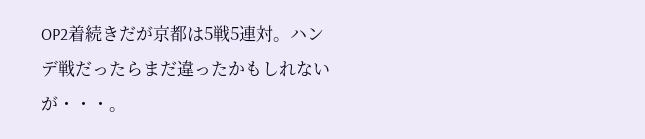OP2着続きだが京都は5戦5連対。ハンデ戦だったらまだ違ったかもしれないが・・・。